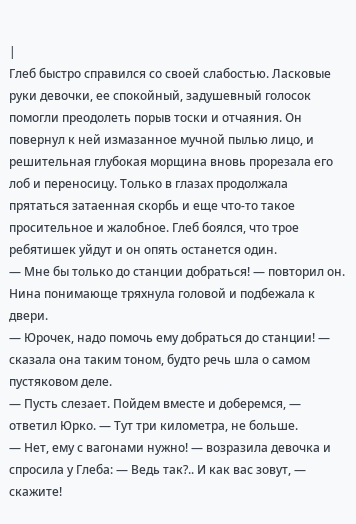|
Глеб быстро справился со своей слабостью. Ласковые руки девочки, ее спокойный, задушевный голосок помогли преодолеть порыв тоски и отчаяния. Он повернул к ней измазанное мучной пылью лицо, и решительная глубокая морщина вновь прорезала его лоб и переносицу. Только в глазах продолжала прятаться затаенная скорбь и еще что-то такое просительное и жалобное. Глеб боялся, что трое ребятишек уйдут и он опять останется один.
— Мне бы только до станции добраться! — повторил он.
Нина понимающе тряхнула головой и подбежала к двери.
— Юрочек, надо помочь ему добраться до станции! — сказала она таким тоном, будто речь шла о самом пустяковом деле.
— Пусть слезает. Пойдем вместе и доберемся, — ответил Юрко. — Тут три километра, не больше.
— Нет, ему с вагонами нужно! — возразила девочка и спросила у Глеба: — Ведь так?.. И как вас зовут, — скажите!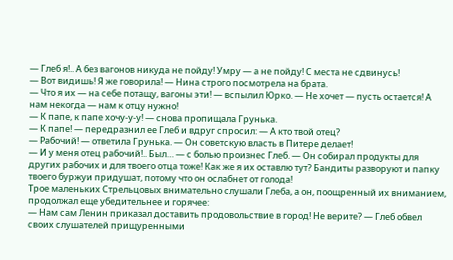— Глеб я!.. А без вагонов никуда не пойду! Умру — а не пойду! С места не сдвинусь!
— Вот видишь! Я же говорила! — Нина строго посмотрела на брата.
— Что я их — на себе потащу, вагоны эти! — вспылил Юрко. — Не хочет — пусть остается! А нам некогда — нам к отцу нужно!
— К папе, к папе хочу-у-у! — снова пропищала Грунька.
— К папе! — передразнил ее Глеб и вдруг спросил: — А кто твой отец?
— Рабочий! — ответила Грунька. — Он советскую власть в Питере делает!
— И у меня отец рабочий!.. Был… — с болью произнес Глеб. — Он собирал продукты для других рабочих и для твоего отца тоже! Как же я их оставлю тут? Бандиты разворуют и папку твоего буржуи придушат, потому что он ослабнет от голода!
Трое маленьких Стрельцовых внимательно слушали Глеба, а он, поощренный их вниманием, продолжал еще убедительнее и горячее:
— Нам сам Ленин приказал доставить продовольствие в город! Не верите? — Глеб обвел своих слушателей прищуренными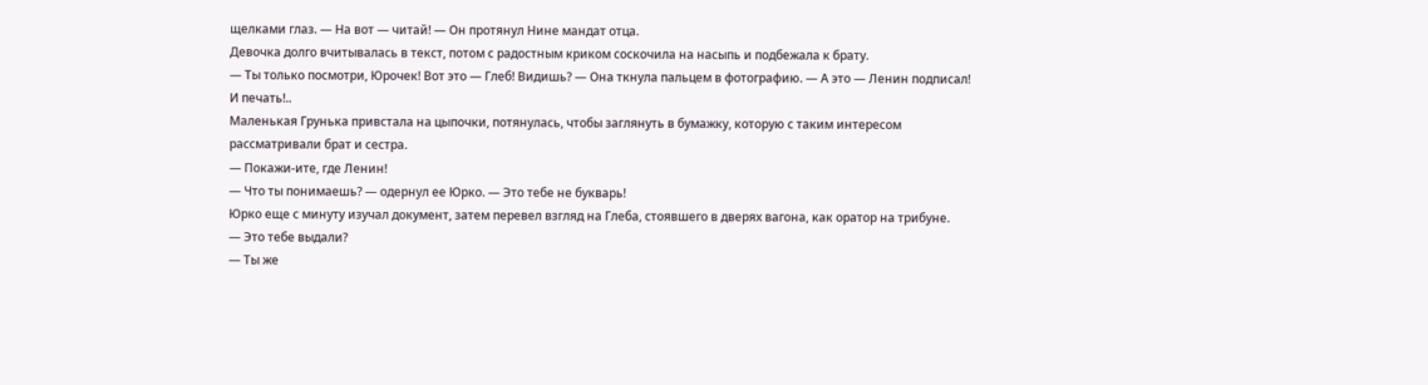щелками глаз. — На вот — читай! — Он протянул Нине мандат отца.
Девочка долго вчитывалась в текст, потом с радостным криком соскочила на насыпь и подбежала к брату.
— Ты только посмотри, Юрочек! Вот это — Глеб! Видишь? — Она ткнула пальцем в фотографию. — А это — Ленин подписал! И печать!..
Маленькая Грунька привстала на цыпочки, потянулась, чтобы заглянуть в бумажку, которую с таким интересом рассматривали брат и сестра.
— Покажи-ите, где Ленин!
— Что ты понимаешь? — одернул ее Юрко. — Это тебе не букварь!
Юрко еще с минуту изучал документ, затем перевел взгляд на Глеба, стоявшего в дверях вагона, как оратор на трибуне.
— Это тебе выдали?
— Ты же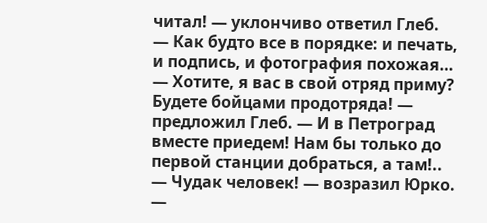читал! — уклончиво ответил Глеб.
— Как будто все в порядке: и печать, и подпись, и фотография похожая…
— Хотите, я вас в свой отряд приму? Будете бойцами продотряда! — предложил Глеб. — И в Петроград вместе приедем! Нам бы только до первой станции добраться, а там!..
— Чудак человек! — возразил Юрко. —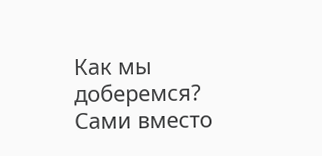Как мы доберемся? Сами вместо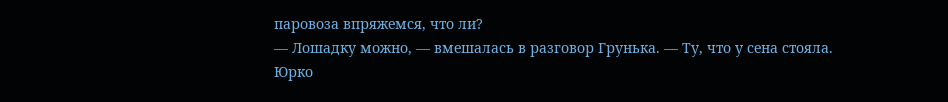паровоза впряжемся, что ли?
— Лошадку можно, — вмешалась в разговор Грунька. — Ту, что у сена стояла.
Юрко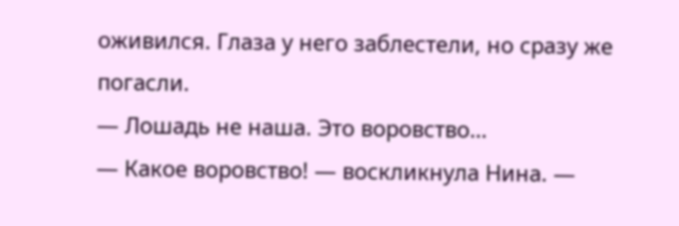оживился. Глаза у него заблестели, но сразу же погасли.
— Лошадь не наша. Это воровство…
— Какое воровство! — воскликнула Нина. —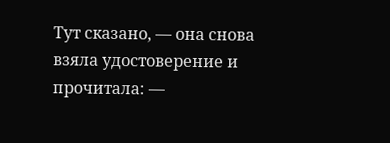Тут сказано, — она снова взяла удостоверение и прочитала: —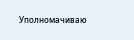Уполномачиваю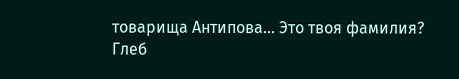товарища Антипова… Это твоя фамилия?
Глеб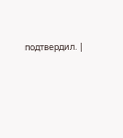подтвердил. |